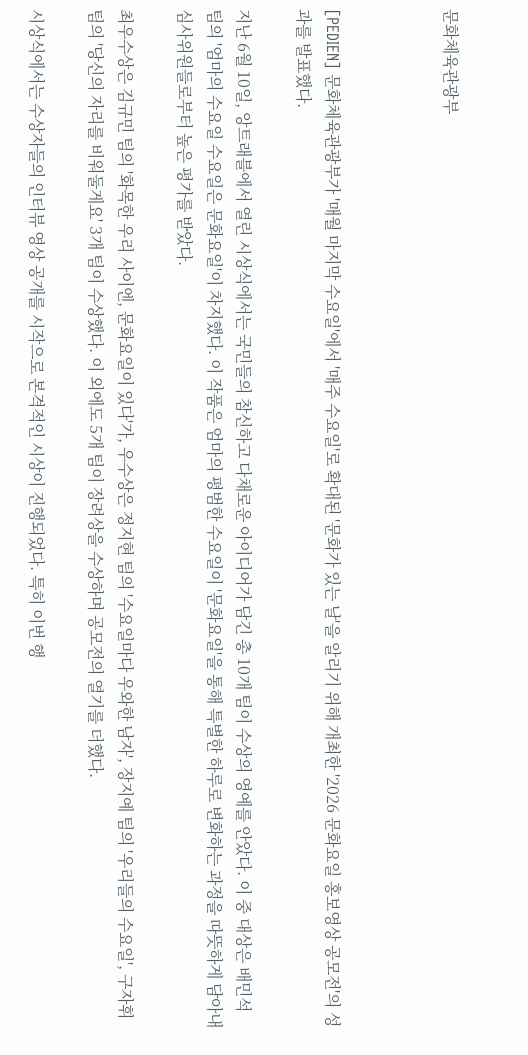문화체육관광부



[PEDIEN] 문화체육관광부가 '매월 마지막 수요일'에서 '매주 수요일'로 확대된 '문화가 있는 날'을 알리기 위해 개최한 '2026 문화요일 홍보영상 공모전'의 성과를 발표했다.

지난 6월 10일, 앙트래블에서 열린 시상식에서는 국민들의 참신하고 다채로운 아이디어가 담긴 총 10개 팀이 수상의 영예를 안았다. 이 중 대상은 배민석 팀의 '엄마의 수요일 수요일은 문화요일'이 차지했다. 이 작품은 엄마의 평범한 수요일이 '문화요일'을 통해 특별한 하루로 변화하는 과정을 따뜻하게 담아내 심사위원들로부터 높은 평가를 받았다.

최우수상은 김규민 팀의 '화목한 우리 사이엔, 문화요일이 있다'가, 우수상은 정지현 팀의 '수요일마다 우와한 남자', 장지예 팀의 '우리들의 수요일', 구자휘 팀의 '당신의 자리를 비워둘게요' 3개 팀이 수상했다. 이 외에도 5개 팀이 장려상을 수상하며 공모전의 열기를 더했다.

시상식에서는 수상자들의 인터뷰 영상 공개를 시작으로 본격적인 시상이 진행되었다. 특히 이번 행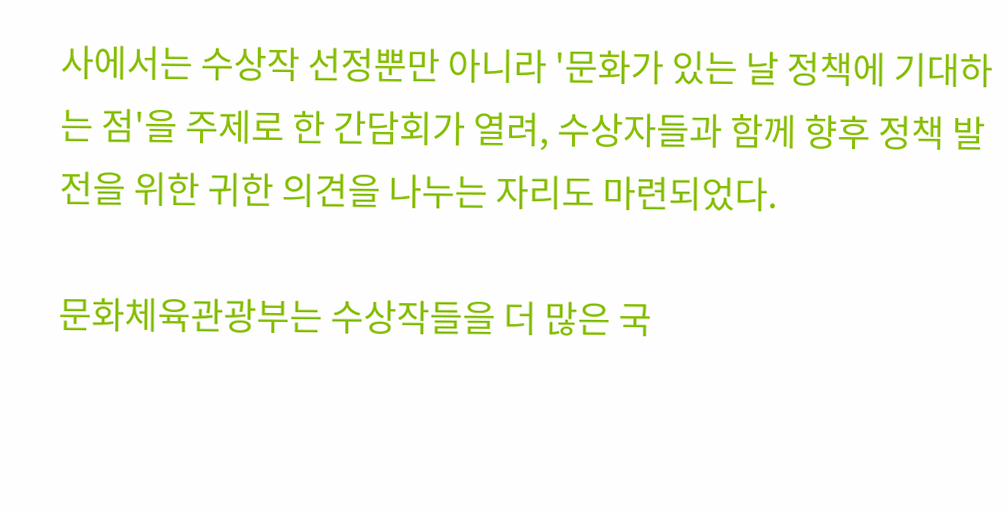사에서는 수상작 선정뿐만 아니라 '문화가 있는 날 정책에 기대하는 점'을 주제로 한 간담회가 열려, 수상자들과 함께 향후 정책 발전을 위한 귀한 의견을 나누는 자리도 마련되었다.

문화체육관광부는 수상작들을 더 많은 국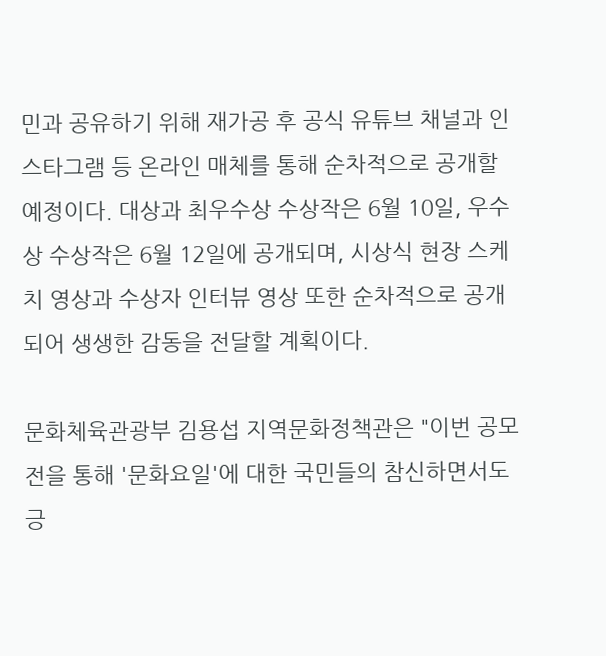민과 공유하기 위해 재가공 후 공식 유튜브 채널과 인스타그램 등 온라인 매체를 통해 순차적으로 공개할 예정이다. 대상과 최우수상 수상작은 6월 10일, 우수상 수상작은 6월 12일에 공개되며, 시상식 현장 스케치 영상과 수상자 인터뷰 영상 또한 순차적으로 공개되어 생생한 감동을 전달할 계획이다.

문화체육관광부 김용섭 지역문화정책관은 "이번 공모전을 통해 '문화요일'에 대한 국민들의 참신하면서도 긍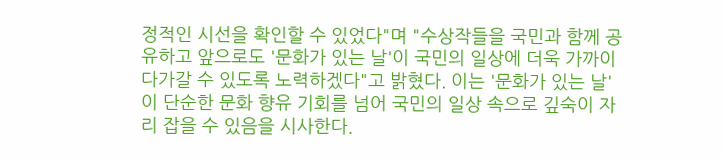정적인 시선을 확인할 수 있었다"며 "수상작들을 국민과 함께 공유하고 앞으로도 '문화가 있는 날'이 국민의 일상에 더욱 가까이 다가갈 수 있도록 노력하겠다"고 밝혔다. 이는 '문화가 있는 날'이 단순한 문화 향유 기회를 넘어 국민의 일상 속으로 깊숙이 자리 잡을 수 있음을 시사한다.